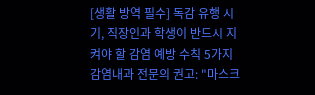[생활 방역 필수] 독감 유행 시기, 직장인과 학생이 반드시 지켜야 할 감염 예방 수칙 5가지
감염내과 전문의 권고: "마스크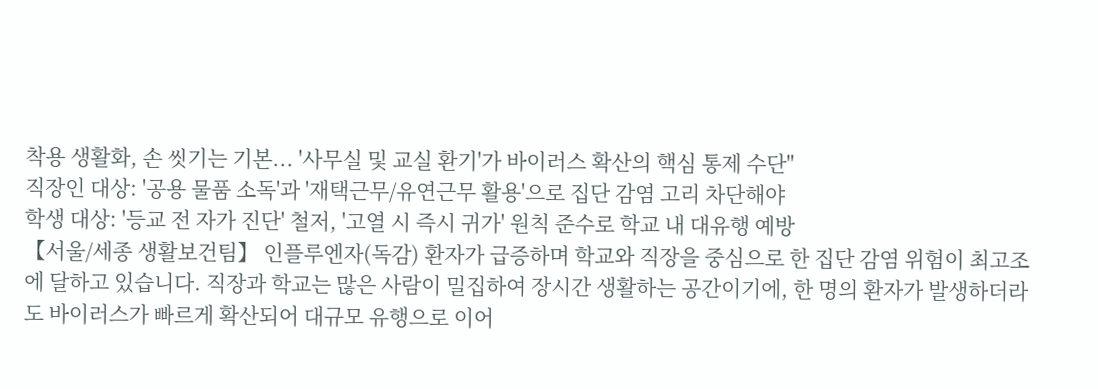착용 생활화, 손 씻기는 기본... '사무실 및 교실 환기'가 바이러스 확산의 핵심 통제 수단"
직장인 대상: '공용 물품 소독'과 '재택근무/유연근무 활용'으로 집단 감염 고리 차단해야
학생 대상: '등교 전 자가 진단' 철저, '고열 시 즉시 귀가' 원칙 준수로 학교 내 대유행 예방
【서울/세종 생활보건팀】 인플루엔자(독감) 환자가 급증하며 학교와 직장을 중심으로 한 집단 감염 위험이 최고조에 달하고 있습니다. 직장과 학교는 많은 사람이 밀집하여 장시간 생활하는 공간이기에, 한 명의 환자가 발생하더라도 바이러스가 빠르게 확산되어 대규모 유행으로 이어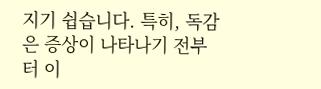지기 쉽습니다. 특히, 독감은 증상이 나타나기 전부터 이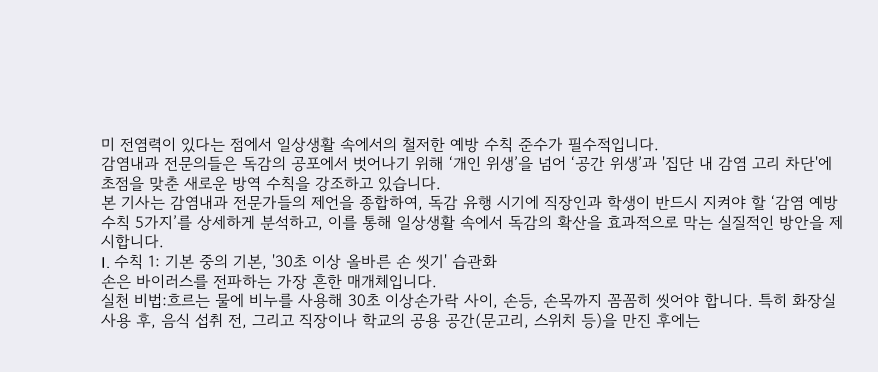미 전염력이 있다는 점에서 일상생활 속에서의 철저한 예방 수칙 준수가 필수적입니다.
감염내과 전문의들은 독감의 공포에서 벗어나기 위해 ‘개인 위생’을 넘어 ‘공간 위생’과 '집단 내 감염 고리 차단'에 초점을 맞춘 새로운 방역 수칙을 강조하고 있습니다.
본 기사는 감염내과 전문가들의 제언을 종합하여, 독감 유행 시기에 직장인과 학생이 반드시 지켜야 할 ‘감염 예방 수칙 5가지’를 상세하게 분석하고, 이를 통해 일상생활 속에서 독감의 확산을 효과적으로 막는 실질적인 방안을 제시합니다.
I. 수칙 1: 기본 중의 기본, '30초 이상 올바른 손 씻기' 습관화
손은 바이러스를 전파하는 가장 흔한 매개체입니다.
실천 비법:흐르는 물에 비누를 사용해 30초 이상손가락 사이, 손등, 손목까지 꼼꼼히 씻어야 합니다. 특히 화장실 사용 후, 음식 섭취 전, 그리고 직장이나 학교의 공용 공간(문고리, 스위치 등)을 만진 후에는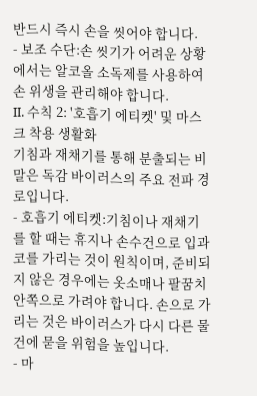반드시 즉시 손을 씻어야 합니다.
- 보조 수단:손 씻기가 어려운 상황에서는 알코올 소독제를 사용하여 손 위생을 관리해야 합니다.
II. 수칙 2: '호흡기 에티켓' 및 마스크 착용 생활화
기침과 재채기를 통해 분출되는 비말은 독감 바이러스의 주요 전파 경로입니다.
- 호흡기 에티켓:기침이나 재채기를 할 때는 휴지나 손수건으로 입과 코를 가리는 것이 원칙이며, 준비되지 않은 경우에는 옷소매나 팔꿈치 안쪽으로 가려야 합니다. 손으로 가리는 것은 바이러스가 다시 다른 물건에 묻을 위험을 높입니다.
- 마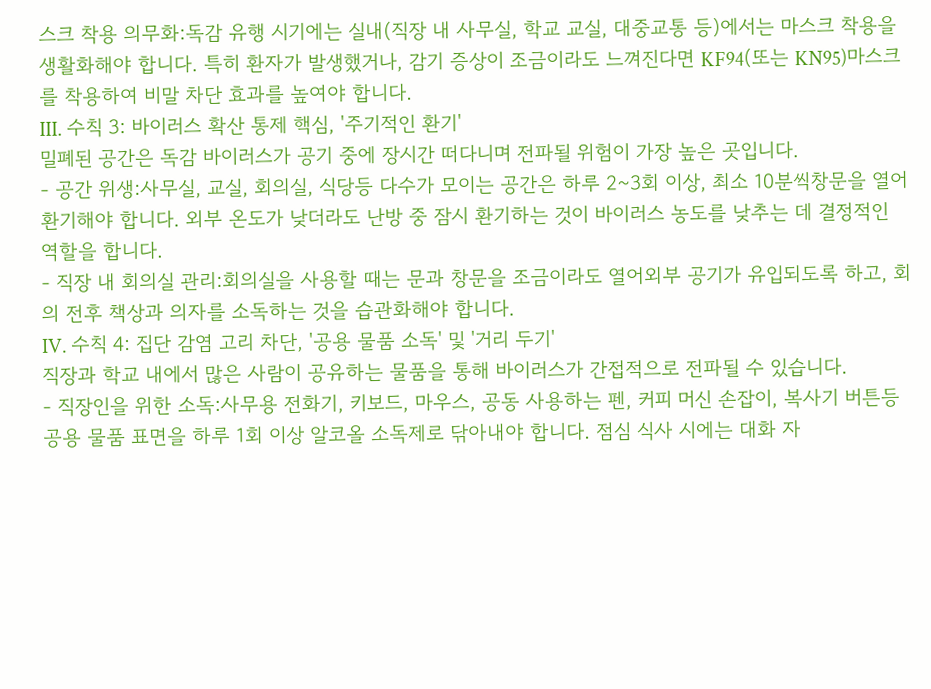스크 착용 의무화:독감 유행 시기에는 실내(직장 내 사무실, 학교 교실, 대중교통 등)에서는 마스크 착용을 생활화해야 합니다. 특히 환자가 발생했거나, 감기 증상이 조금이라도 느껴진다면 KF94(또는 KN95)마스크를 착용하여 비말 차단 효과를 높여야 합니다.
III. 수칙 3: 바이러스 확산 통제 핵심, '주기적인 환기'
밀폐된 공간은 독감 바이러스가 공기 중에 장시간 떠다니며 전파될 위험이 가장 높은 곳입니다.
- 공간 위생:사무실, 교실, 회의실, 식당등 다수가 모이는 공간은 하루 2~3회 이상, 최소 10분씩창문을 열어 환기해야 합니다. 외부 온도가 낮더라도 난방 중 잠시 환기하는 것이 바이러스 농도를 낮추는 데 결정적인 역할을 합니다.
- 직장 내 회의실 관리:회의실을 사용할 때는 문과 창문을 조금이라도 열어외부 공기가 유입되도록 하고, 회의 전후 책상과 의자를 소독하는 것을 습관화해야 합니다.
IV. 수칙 4: 집단 감염 고리 차단, '공용 물품 소독' 및 '거리 두기'
직장과 학교 내에서 많은 사람이 공유하는 물품을 통해 바이러스가 간접적으로 전파될 수 있습니다.
- 직장인을 위한 소독:사무용 전화기, 키보드, 마우스, 공동 사용하는 펜, 커피 머신 손잡이, 복사기 버튼등 공용 물품 표면을 하루 1회 이상 알코올 소독제로 닦아내야 합니다. 점심 식사 시에는 대화 자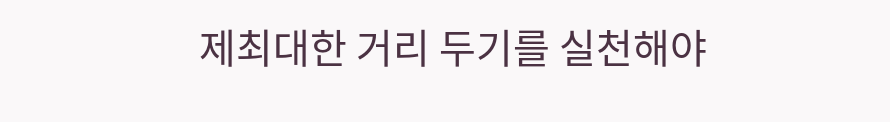제최대한 거리 두기를 실천해야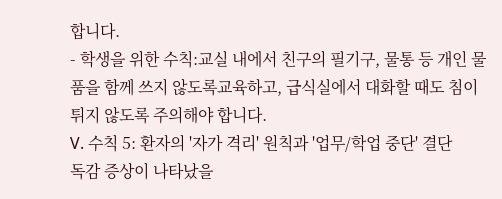합니다.
- 학생을 위한 수칙:교실 내에서 친구의 필기구, 물통 등 개인 물품을 함께 쓰지 않도록교육하고, 급식실에서 대화할 때도 침이 튀지 않도록 주의해야 합니다.
V. 수칙 5: 환자의 '자가 격리' 원칙과 '업무/학업 중단' 결단
독감 증상이 나타났을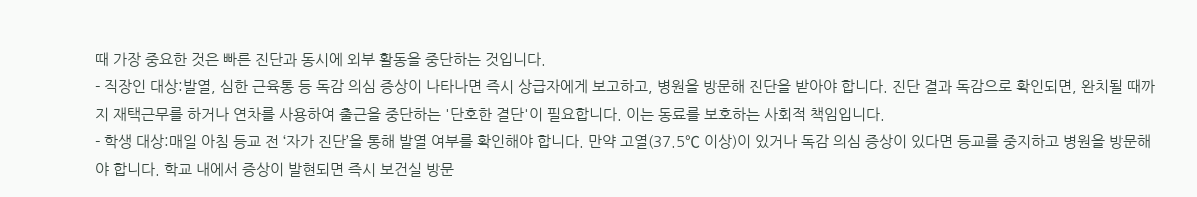때 가장 중요한 것은 빠른 진단과 동시에 외부 활동을 중단하는 것입니다.
- 직장인 대상:발열, 심한 근육통 등 독감 의심 증상이 나타나면 즉시 상급자에게 보고하고, 병원을 방문해 진단을 받아야 합니다. 진단 결과 독감으로 확인되면, 완치될 때까지 재택근무를 하거나 연차를 사용하여 출근을 중단하는 '단호한 결단'이 필요합니다. 이는 동료를 보호하는 사회적 책임입니다.
- 학생 대상:매일 아침 등교 전 ‘자가 진단’을 통해 발열 여부를 확인해야 합니다. 만약 고열(37.5℃ 이상)이 있거나 독감 의심 증상이 있다면 등교를 중지하고 병원을 방문해야 합니다. 학교 내에서 증상이 발현되면 즉시 보건실 방문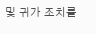및 귀가 조치를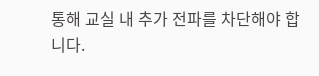통해 교실 내 추가 전파를 차단해야 합니다.